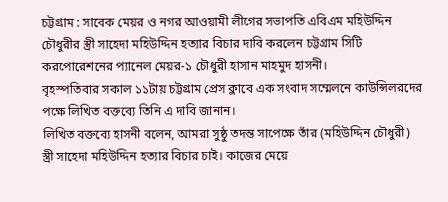চট্টগ্রাম : সাবেক মেয়র ও নগর আওয়ামী লীগের সভাপতি এবিএম মহিউদ্দিন চৌধুরীর স্ত্রী সাহেদা মহিউদ্দিন হত্যার বিচার দাবি করলেন চট্টগ্রাম সিটি করপোরেশনের প্যানেল মেয়র-১ চৌধুরী হাসান মাহমুদ হাসনী।
বৃহস্পতিবার সকাল ১১টায় চট্টগ্রাম প্রেস ক্লাবে এক সংবাদ সম্মেলনে কাউন্সিলরদের পক্ষে লিখিত বক্তব্যে তিনি এ দাবি জানান।
লিখিত বক্তব্যে হাসনী বলেন, আমরা সুষ্ঠু তদন্ত সাপেক্ষে তাঁর (মহিউদ্দিন চৌধুরী) স্ত্রী সাহেদা মহিউদ্দিন হত্যার বিচার চাই। কাজের মেয়ে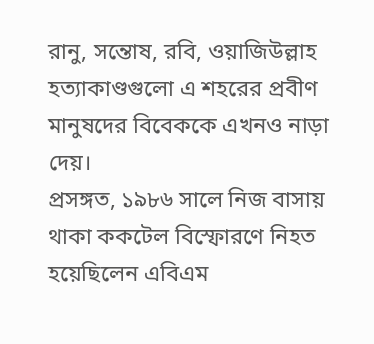রানু, সন্তোষ, রবি, ওয়াজিউল্লাহ হত্যাকাণ্ডগুলো এ শহরের প্রবীণ মানুষদের বিবেককে এখনও নাড়া দেয়।
প্রসঙ্গত, ১৯৮৬ সালে নিজ বাসায় থাকা ককটেল বিস্ফোরণে নিহত হয়েছিলেন এবিএম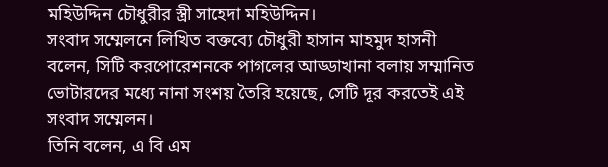মহিউদ্দিন চৌধুরীর স্ত্রী সাহেদা মহিউদ্দিন।
সংবাদ সম্মেলনে লিখিত বক্তব্যে চৌধুরী হাসান মাহমুদ হাসনী বলেন, সিটি করপোরেশনকে পাগলের আড্ডাখানা বলায় সম্মানিত ভোটারদের মধ্যে নানা সংশয় তৈরি হয়েছে, সেটি দূর করতেই এই সংবাদ সম্মেলন।
তিনি বলেন, এ বি এম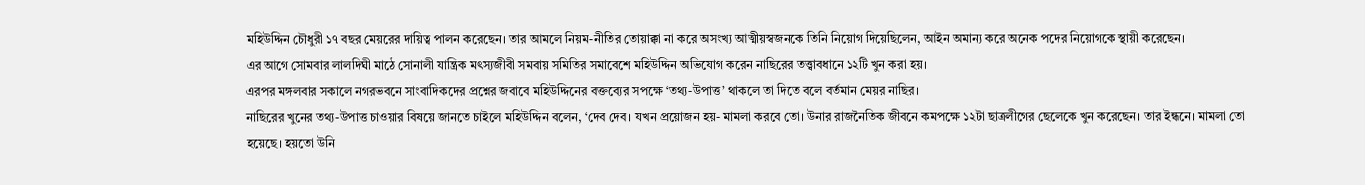মহিউদ্দিন চৌধুরী ১৭ বছর মেয়রের দায়িত্ব পালন করেছেন। তার আমলে নিয়ম-নীতির তোয়াক্কা না করে অসংখ্য আত্মীয়স্বজনকে তিনি নিয়োগ দিয়েছিলেন, আইন অমান্য করে অনেক পদের নিয়োগকে স্থায়ী করেছেন।
এর আগে সোমবার লালদিঘী মাঠে সোনালী যান্ত্রিক মৎস্যজীবী সমবায় সমিতির সমাবেশে মহিউদ্দিন অভিযোগ করেন নাছিরের তত্ত্বাবধানে ১২টি খুন করা হয়।
এরপর মঙ্গলবার সকালে নগরভবনে সাংবাদিকদের প্রশ্নের জবাবে মহিউদ্দিনের বক্তব্যের সপক্ষে ‘তথ্য-উপাত্ত’ থাকলে তা দিতে বলে বর্তমান মেয়র নাছির।
নাছিরের খুনের তথ্য-উপাত্ত চাওয়ার বিষয়ে জানতে চাইলে মহিউদ্দিন বলেন, ‘দেব দেব। যখন প্রয়োজন হয়- মামলা করবে তো। উনার রাজনৈতিক জীবনে কমপক্ষে ১২টা ছাত্রলীগের ছেলেকে খুন করেছেন। তার ইন্ধনে। মামলা তো হয়েছে। হয়তো উনি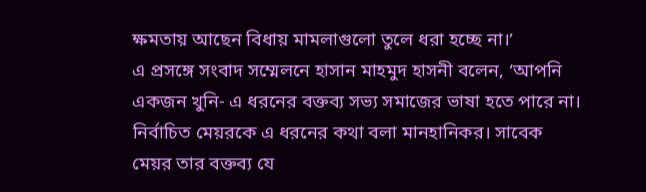ক্ষমতায় আছেন বিধায় মামলাগুলো তুলে ধরা হচ্ছে না।’
এ প্রসঙ্গে সংবাদ সম্মেলনে হাসান মাহমুদ হাসনী বলেন, ‘আপনি একজন খুনি- এ ধরনের বক্তব্য সভ্য সমাজের ভাষা হতে পারে না। নির্বাচিত মেয়রকে এ ধরনের কথা বলা মানহানিকর। সাবেক মেয়র তার বক্তব্য যে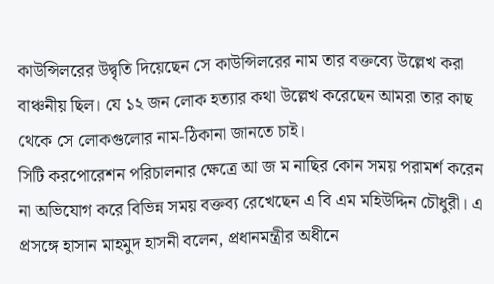কাউন্সিলরের উদ্বৃতি দিয়েছেন সে কাউন্সিলরের নাম তার বক্তব্যে উল্লেখ করা বাঞ্চনীয় ছিল। যে ১২ জন লোক হত্যার কথা উল্লেখ করেছেন আমরা তার কাছ থেকে সে লোকগুলোর নাম-ঠিকানা জানতে চাই।
সিটি করপোরেশন পরিচালনার ক্ষেত্রে আ জ ম নাছির কোন সময় পরামর্শ করেন না অভিযোগ করে বিভিন্ন সময় বক্তব্য রেখেছেন এ বি এম মহিউদ্দিন চৌধুরী। এ প্রসঙ্গে হাসান মাহমুদ হাসনী বলেন, প্রধানমন্ত্রীর অধীনে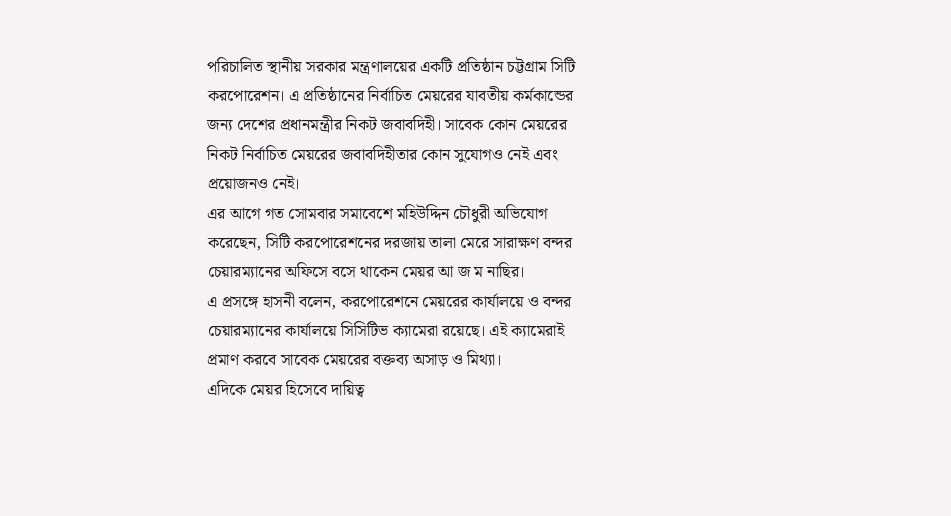পরিচালিত স্থানীয় সরকার মন্ত্রণালয়ের একটি প্রতিষ্ঠান চট্টগ্রাম সিটি করপোরেশন। এ প্রতিষ্ঠানের নির্বাচিত মেয়রের যাবতীয় কর্মকান্ডের জন্য দেশের প্রধানমন্ত্রীর নিকট জবাবদিহী। সাবেক কোন মেয়রের নিকট নির্বাচিত মেয়রের জবাবদিহীতার কোন সুযোগও নেই এবং প্রয়োজনও নেই।
এর আগে গত সোমবার সমাবেশে মহিউদ্দিন চৌধুরী অভিযোগ করেছেন, সিটি করপোরেশনের দরজায় তালা মেরে সারাক্ষণ বন্দর চেয়ারম্যানের অফিসে বসে থাকেন মেয়র আ জ ম নাছির।
এ প্রসঙ্গে হাসনী বলেন, করপোরেশনে মেয়রের কার্যালয়ে ও বন্দর চেয়ারম্যানের কার্যালয়ে সিসিটিভ ক্যামেরা রয়েছে। এই ক্যামেরাই প্রমাণ করবে সাবেক মেয়রের বক্তব্য অসাড় ও মিথ্যা।
এদিকে মেয়র হিসেবে দায়িত্ব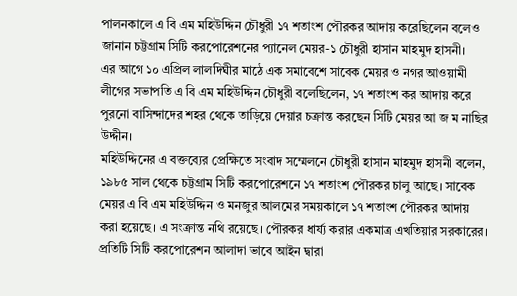পালনকালে এ বি এম মহিউদ্দিন চৌধুরী ১৭ শতাংশ পৌরকর আদায় করেছিলেন বলেও জানান চট্টগ্রাম সিটি করপোরেশনের প্যানেল মেয়র-১ চৌধুরী হাসান মাহমুদ হাসনী।
এর আগে ১০ এপ্রিল লালদিঘীর মাঠে এক সমাবেশে সাবেক মেয়র ও নগর আওয়ামী লীগের সভাপতি এ বি এম মহিউদ্দিন চৌধুরী বলেছিলেন, ১৭ শতাংশ কর আদায় করে পুরনো বাসিন্দাদের শহর থেকে তাড়িয়ে দেয়ার চক্রান্ত করছেন সিটি মেয়র আ জ ম নাছির উদ্দীন।
মহিউদ্দিনের এ বক্তব্যের প্রেক্ষিতে সংবাদ সম্মেলনে চৌধুরী হাসান মাহমুদ হাসনী বলেন, ১৯৮৫ সাল থেকে চট্টগ্রাম সিটি করপোরেশনে ১৭ শতাংশ পৌরকর চালু আছে। সাবেক মেয়র এ বি এম মহিউদ্দিন ও মনজুর আলমের সময়কালে ১৭ শতাংশ পৌরকর আদায় করা হয়েছে। এ সংক্রান্ত নথি রয়েছে। পৌরকর ধার্য্য করার একমাত্র এখতিয়ার সরকারের। প্রতিটি সিটি করপোরেশন আলাদা ভাবে আইন দ্বারা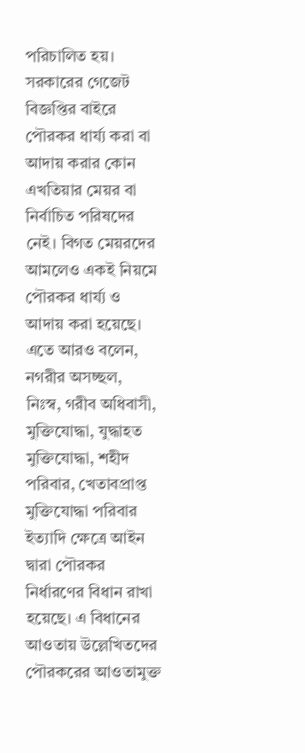পরিচালিত হয়। সরকারের গেজেট বিজ্ঞপ্তির বাইরে পৌরকর ধার্য্য করা বা আদায় করার কোন এখতিয়ার মেয়র বা নির্বাচিত পরিষদের নেই। বিগত মেয়রদের আমলেও একই নিয়মে পৌরকর ধার্য্য ও আদায় করা হয়েছে।
এতে আরও বলেন, নগরীর অসচ্ছল, নিঃস্ব, গরীব অধিবাসী, মুক্তিযোদ্ধা, যুদ্ধাহত মুক্তিযোদ্ধা, শহীদ পরিবার, খেতাবপ্রাপ্ত মুক্তিযোদ্ধা পরিবার ইত্যাদি ক্ষেত্রে আইন দ্বারা পৌরকর নির্ধারণের বিধান রাখা হয়েছে। এ বিধানের আওতায় উল্লেখিতদের পৌরকরের আওতামুক্ত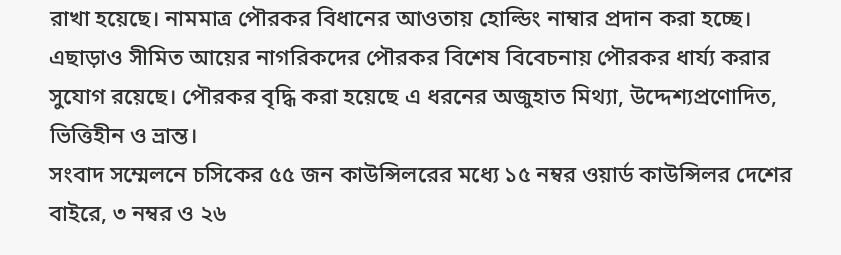রাখা হয়েছে। নামমাত্র পৌরকর বিধানের আওতায় হোল্ডিং নাম্বার প্রদান করা হচ্ছে। এছাড়াও সীমিত আয়ের নাগরিকদের পৌরকর বিশেষ বিবেচনায় পৌরকর ধার্য্য করার সুযোগ রয়েছে। পৌরকর বৃদ্ধি করা হয়েছে এ ধরনের অজুহাত মিথ্যা, উদ্দেশ্যপ্রণোদিত, ভিত্তিহীন ও ভ্রান্ত।
সংবাদ সম্মেলনে চসিকের ৫৫ জন কাউন্সিলরের মধ্যে ১৫ নম্বর ওয়ার্ড কাউন্সিলর দেশের বাইরে, ৩ নম্বর ও ২৬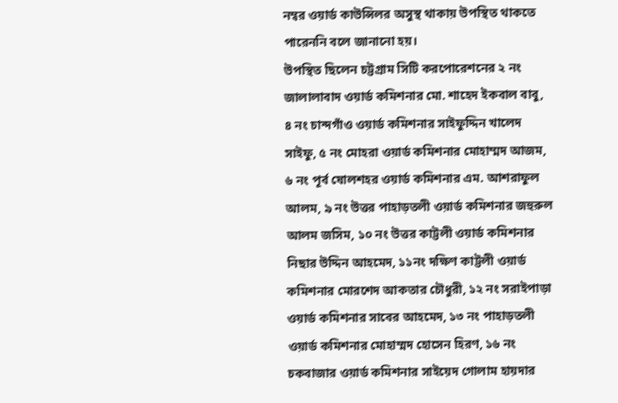নম্বর ওয়ার্ড কাউন্সিলর অসুস্থ থাকায় উপস্থিত থাকতে পারেননি বলে জানানো হয়।
উপস্থিত ছিলেন চট্টগ্রাম সিটি করপোরেশনের ২ নং জালালাবাদ ওয়ার্ড কমিশনার মো. শাহেদ ইকবাল বাবু, ৪ নং চান্দগাঁও ওয়ার্ড কমিশনার সাইফুদ্দিন খালেদ সাইফু, ৫ নং মোহরা ওয়ার্ড কমিশনার মোহাম্মদ আজম, ৬ নং পূর্ব ষোলশহর ওয়ার্ড কমিশনার এম. আশরাফুল আলম, ৯ নং উত্তর পাহাড়তলী ওয়ার্ড কমিশনার জহুরুল আলম জসিম, ১০ নং উত্তর কাট্টলী ওয়ার্ড কমিশনার নিছার উদ্দিন আহমেদ, ১১নং দক্ষিণ কাট্টলী ওয়ার্ড কমিশনার মোরশেদ আকতার চৌধুরী, ১২ নং সরাইপাড়া ওয়ার্ড কমিশনার সাবের আহমেদ, ১৩ নং পাহাড়তলী ওয়ার্ড কমিশনার মোহাম্মদ হোসেন হিরণ, ১৬ নং চকবাজার ওয়ার্ড কমিশনার সাইয়েদ গোলাম হায়দার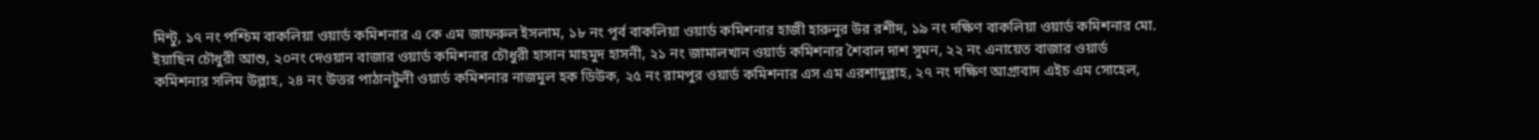মিন্টু, ১৭ নং পশ্চিম বাকলিয়া ওয়ার্ড কমিশনার এ কে এম জাফরুল ইসলাম, ১৮ নং পূর্ব বাকলিয়া ওয়ার্ড কমিশনার হাজী হারুনুর উর রশীদ, ১৯ নং দক্ষিণ বাকলিয়া ওয়ার্ড কমিশনার মো. ইয়াছিন চৌধুরী আশু, ২০নং দেওয়ান বাজার ওয়ার্ড কমিশনার চৌধুরী হাসান মাহমুদ হাসনী, ২১ নং জামালখান ওয়ার্ড কমিশনার শৈবাল দাশ সুমন, ২২ নং এনায়েত বাজার ওয়ার্ড কমিশনার সলিম উল্লাহ, ২৪ নং উত্তর পাঠানটুলী ওয়ার্ড কমিশনার নাজমুল হক ডিউক, ২৫ নং রামপুর ওয়ার্ড কমিশনার এস এম এরশাদুল্লাহ, ২৭ নং দক্ষিণ আগ্রাবাদ এইচ এম সোহেল,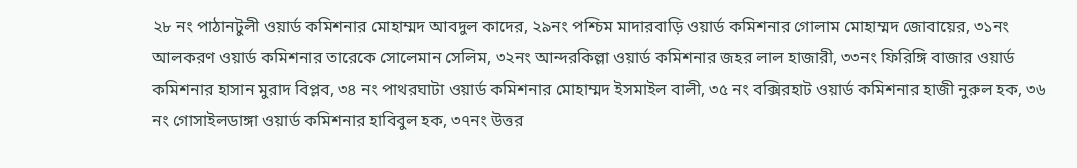২৮ নং পাঠানটুলী ওয়ার্ড কমিশনার মোহাম্মদ আবদুল কাদের, ২৯নং পশ্চিম মাদারবাড়ি ওয়ার্ড কমিশনার গোলাম মোহাম্মদ জোবায়ের, ৩১নং আলকরণ ওয়ার্ড কমিশনার তারেকে সোলেমান সেলিম, ৩২নং আন্দরকিল্লা ওয়ার্ড কমিশনার জহর লাল হাজারী, ৩৩নং ফিরিঙ্গি বাজার ওয়ার্ড কমিশনার হাসান মুরাদ বিপ্লব, ৩৪ নং পাথরঘাটা ওয়ার্ড কমিশনার মোহাম্মদ ইসমাইল বালী, ৩৫ নং বক্সিরহাট ওয়ার্ড কমিশনার হাজী নুরুল হক, ৩৬ নং গোসাইলডাঙ্গা ওয়ার্ড কমিশনার হাবিবুল হক, ৩৭নং উত্তর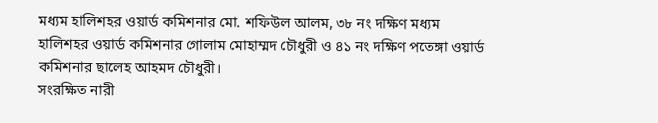মধ্যম হালিশহর ওয়ার্ড কমিশনার মো. শফিউল আলম, ৩৮ নং দক্ষিণ মধ্যম হালিশহর ওয়ার্ড কমিশনার গোলাম মোহাম্মদ চৌধুরী ও ৪১ নং দক্ষিণ পতেঙ্গা ওয়ার্ড কমিশনার ছালেহ আহমদ চৌধুরী।
সংরক্ষিত নারী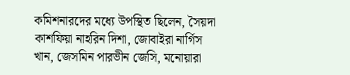কমিশনারদের মধ্যে উপস্থিত ছিলেন, সৈয়দা কাশফিয়া নাহরিন দিশা, জোবাইরা নার্গিস খান, জেসমিন পারভীন জেসি, মনোয়ারা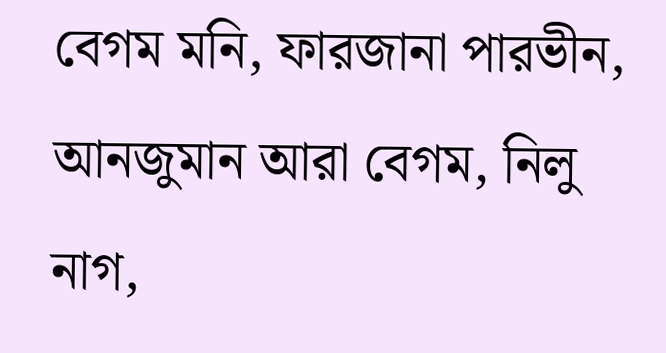বেগম মনি, ফারজানা পারভীন, আনজুমান আরা বেগম, নিলু নাগ,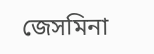জেসমিনা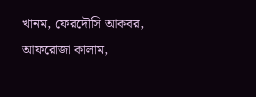খানম, ফেরদৌসি আকবর, আফরোজা কালাম,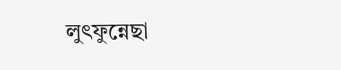লুৎফুন্নেছা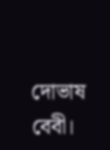দোভাষ বেবী।